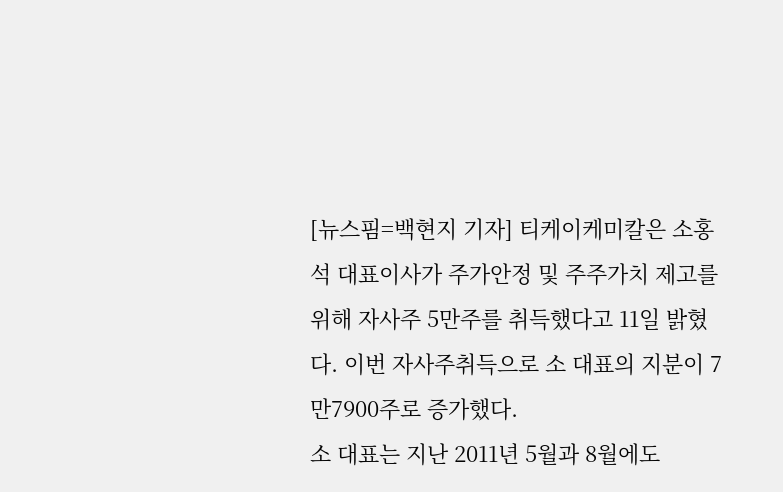[뉴스핌=백현지 기자] 티케이케미칼은 소홍석 대표이사가 주가안정 및 주주가치 제고를 위해 자사주 5만주를 취득했다고 11일 밝혔다. 이번 자사주취득으로 소 대표의 지분이 7만7900주로 증가했다.
소 대표는 지난 2011년 5월과 8월에도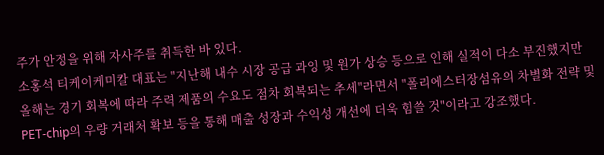주가 안정을 위해 자사주를 취득한 바 있다.
소홍석 티케이케미칼 대표는 "지난해 내수 시장 공급 과잉 및 원가 상승 등으로 인해 실적이 다소 부진했지만 올해는 경기 회복에 따라 주력 제품의 수요도 점차 회복되는 추세"라면서 "폴리에스터장섬유의 차별화 전략 및 PET-chip의 우량 거래처 확보 등을 통해 매출 성장과 수익성 개선에 더욱 힘쓸 것"이라고 강조했다.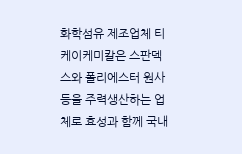화학섬유 제조업체 티케이케미칼은 스판덱스와 폴리에스터 원사 등을 주력생산하는 업체로 효성과 함께 국내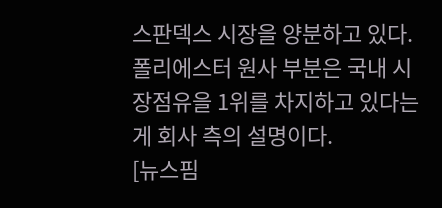스판덱스 시장을 양분하고 있다. 폴리에스터 원사 부분은 국내 시장점유을 1위를 차지하고 있다는 게 회사 측의 설명이다.
[뉴스핌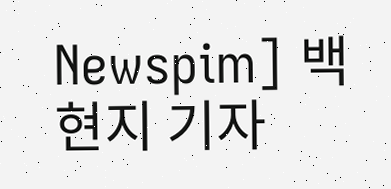Newspim] 백현지 기자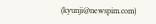(kyunji@newspim.com)